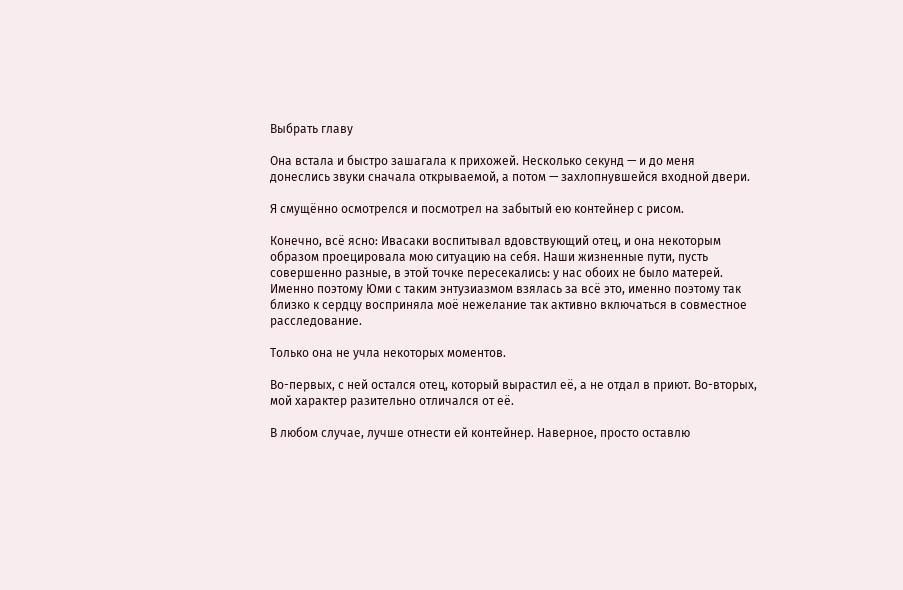Выбрать главу

Она встала и быстро зашагала к прихожей. Несколько секунд — и до меня донеслись звуки сначала открываемой, а потом — захлопнувшейся входной двери.

Я смущённо осмотрелся и посмотрел на забытый ею контейнер с рисом.

Конечно, всё ясно: Ивасаки воспитывал вдовствующий отец, и она некоторым образом проецировала мою ситуацию на себя. Наши жизненные пути, пусть совершенно разные, в этой точке пересекались: у нас обоих не было матерей. Именно поэтому Юми с таким энтузиазмом взялась за всё это, именно поэтому так близко к сердцу восприняла моё нежелание так активно включаться в совместное расследование.

Только она не учла некоторых моментов.

Во-первых, с ней остался отец, который вырастил её, а не отдал в приют. Во-вторых, мой характер разительно отличался от её.

В любом случае, лучше отнести ей контейнер. Наверное, просто оставлю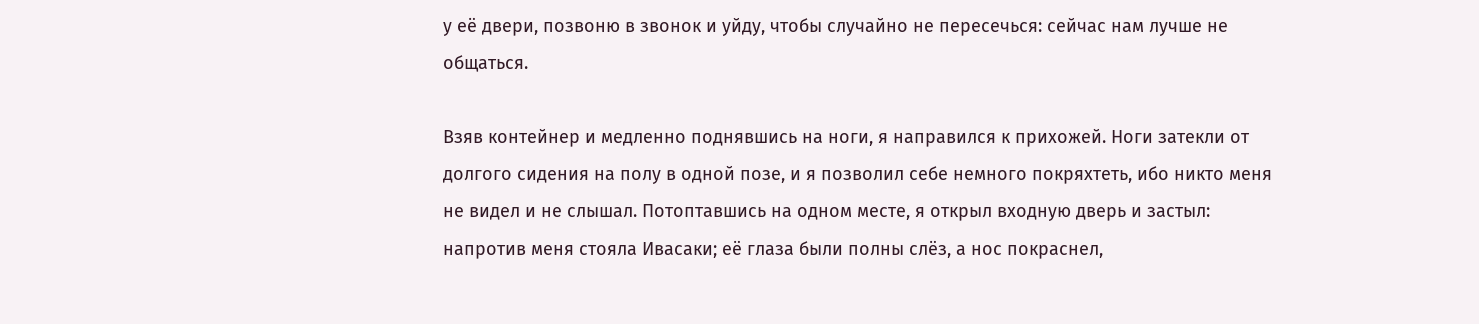у её двери, позвоню в звонок и уйду, чтобы случайно не пересечься: сейчас нам лучше не общаться.

Взяв контейнер и медленно поднявшись на ноги, я направился к прихожей. Ноги затекли от долгого сидения на полу в одной позе, и я позволил себе немного покряхтеть, ибо никто меня не видел и не слышал. Потоптавшись на одном месте, я открыл входную дверь и застыл: напротив меня стояла Ивасаки; её глаза были полны слёз, а нос покраснел,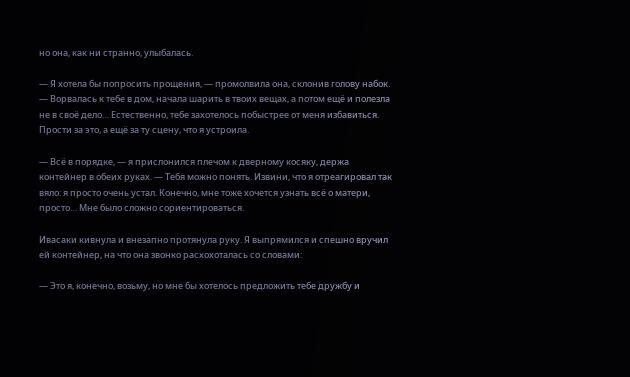но она, как ни странно, улыбалась.

— Я хотела бы попросить прощения, — промолвила она, склонив голову набок. — Ворвалась к тебе в дом, начала шарить в твоих вещах, а потом ещё и полезла не в своё дело… Естественно, тебе захотелось побыстрее от меня избавиться. Прости за это, а ещё за ту сцену, что я устроила.

— Всё в порядке, — я прислонился плечом к дверному косяку, держа контейнер в обеих руках. — Тебя можно понять. Извини, что я отреагировал так вяло: я просто очень устал. Конечно, мне тоже хочется узнать всё о матери, просто… Мне было сложно сориентироваться.

Ивасаки кивнула и внезапно протянула руку. Я выпрямился и спешно вручил ей контейнер, на что она звонко расхохоталась со словами:

— Это я, конечно, возьму, но мне бы хотелось предложить тебе дружбу и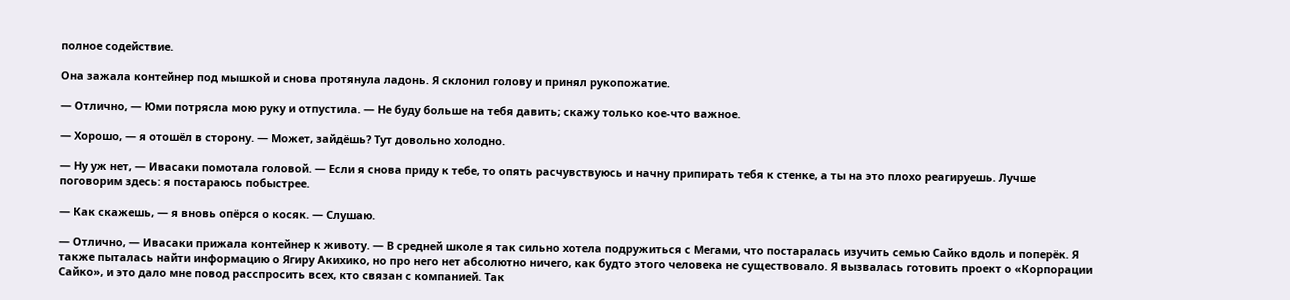полное содействие.

Она зажала контейнер под мышкой и снова протянула ладонь. Я склонил голову и принял рукопожатие.

— Отлично, — Юми потрясла мою руку и отпустила. — Не буду больше на тебя давить; скажу только кое-что важное.

— Хорошо, — я отошёл в сторону. — Может, зайдёшь? Тут довольно холодно.

— Ну уж нет, — Ивасаки помотала головой. — Если я снова приду к тебе, то опять расчувствуюсь и начну припирать тебя к стенке, а ты на это плохо реагируешь. Лучше поговорим здесь: я постараюсь побыстрее.

— Как скажешь, — я вновь опёрся о косяк. — Слушаю.

— Отлично, — Ивасаки прижала контейнер к животу. — В средней школе я так сильно хотела подружиться с Мегами, что постаралась изучить семью Сайко вдоль и поперёк. Я также пыталась найти информацию о Ягиру Акихико, но про него нет абсолютно ничего, как будто этого человека не существовало. Я вызвалась готовить проект о «Корпорации Сайко», и это дало мне повод расспросить всех, кто связан с компанией. Так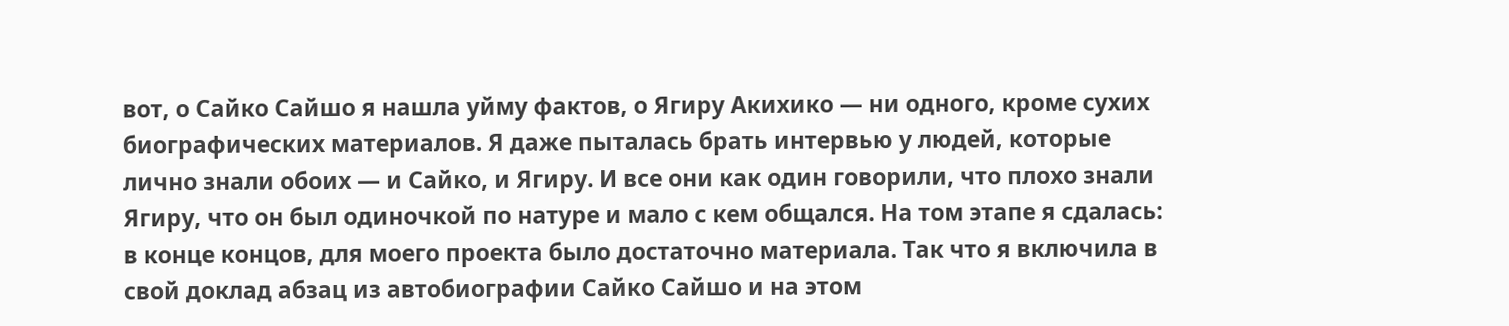вот, о Сайко Сайшо я нашла уйму фактов, о Ягиру Акихико — ни одного, кроме сухих биографических материалов. Я даже пыталась брать интервью у людей, которые лично знали обоих — и Сайко, и Ягиру. И все они как один говорили, что плохо знали Ягиру, что он был одиночкой по натуре и мало с кем общался. На том этапе я сдалась: в конце концов, для моего проекта было достаточно материала. Так что я включила в свой доклад абзац из автобиографии Сайко Сайшо и на этом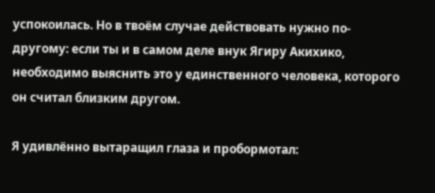успокоилась. Но в твоём случае действовать нужно по-другому: если ты и в самом деле внук Ягиру Акихико, необходимо выяснить это у единственного человека, которого он считал близким другом.

Я удивлённо вытаращил глаза и пробормотал: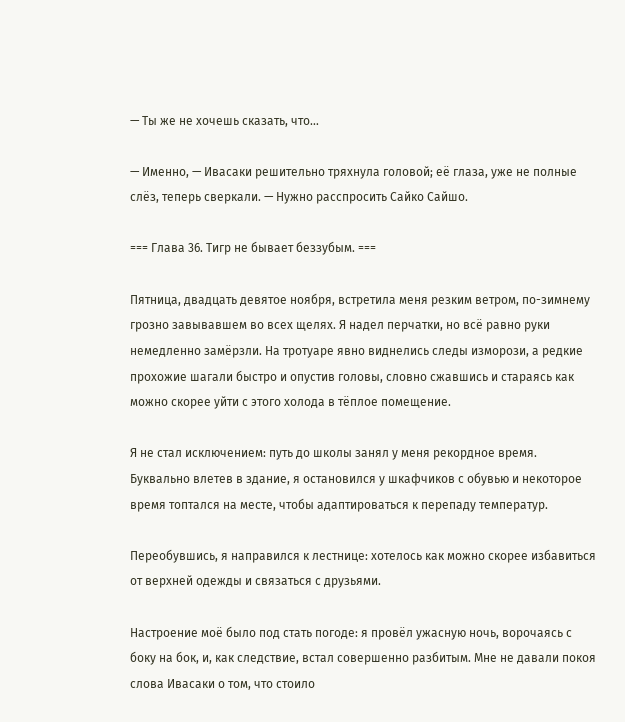— Ты же не хочешь сказать, что…

— Именно, — Ивасаки решительно тряхнула головой; её глаза, уже не полные слёз, теперь сверкали. — Нужно расспросить Сайко Сайшо.

=== Глава 36. Тигр не бывает беззубым. ===

Пятница, двадцать девятое ноября, встретила меня резким ветром, по-зимнему грозно завывавшем во всех щелях. Я надел перчатки, но всё равно руки немедленно замёрзли. На тротуаре явно виднелись следы изморози, а редкие прохожие шагали быстро и опустив головы, словно сжавшись и стараясь как можно скорее уйти с этого холода в тёплое помещение.

Я не стал исключением: путь до школы занял у меня рекордное время. Буквально влетев в здание, я остановился у шкафчиков с обувью и некоторое время топтался на месте, чтобы адаптироваться к перепаду температур.

Переобувшись, я направился к лестнице: хотелось как можно скорее избавиться от верхней одежды и связаться с друзьями.

Настроение моё было под стать погоде: я провёл ужасную ночь, ворочаясь с боку на бок, и, как следствие, встал совершенно разбитым. Мне не давали покоя слова Ивасаки о том, что стоило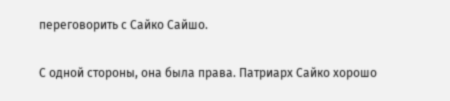переговорить с Сайко Сайшо.

С одной стороны, она была права. Патриарх Сайко хорошо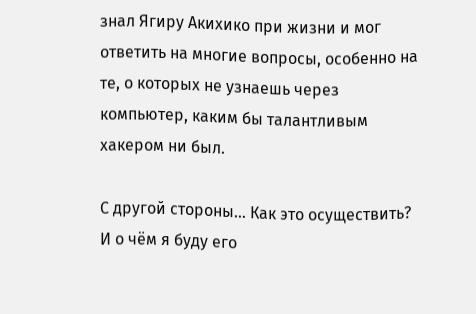знал Ягиру Акихико при жизни и мог ответить на многие вопросы, особенно на те, о которых не узнаешь через компьютер, каким бы талантливым хакером ни был.

С другой стороны… Как это осуществить? И о чём я буду его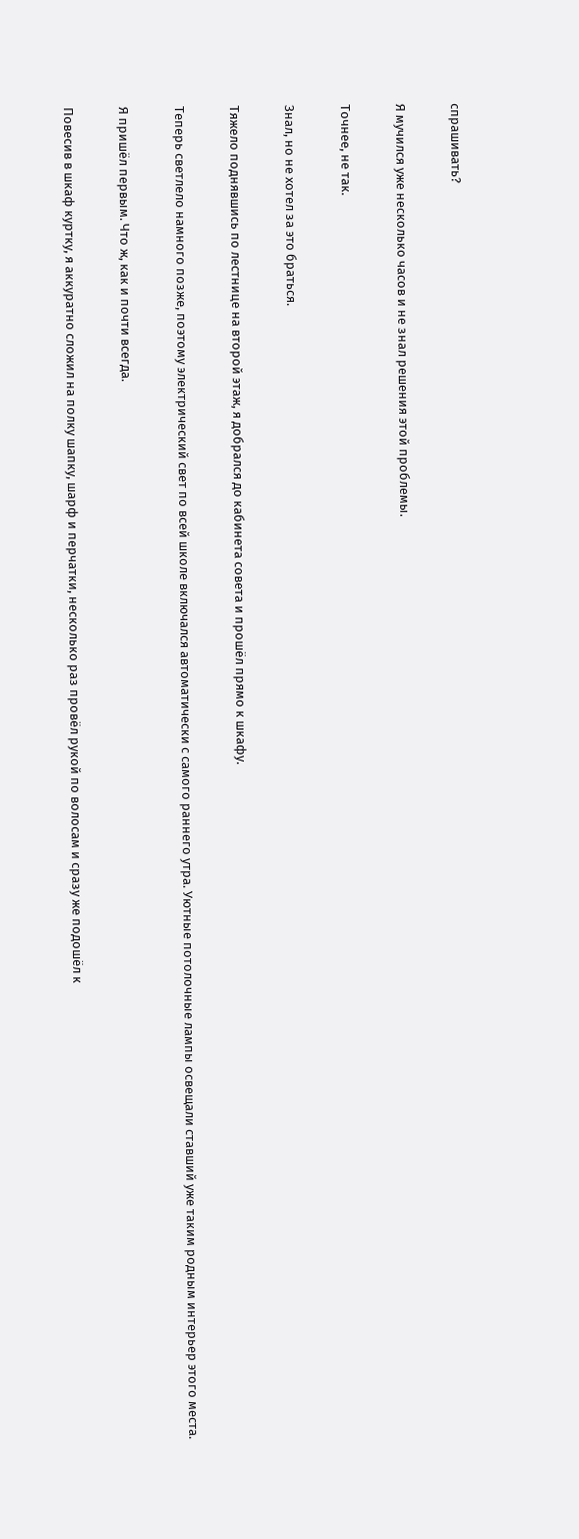спрашивать?

Я мучился уже несколько часов и не знал решения этой проблемы.

Точнее, не так.

Знал, но не хотел за это браться.

Тяжело поднявшись по лестнице на второй этаж, я добрался до кабинета совета и прошёл прямо к шкафу.

Теперь светлело намного позже, поэтому электрический свет по всей школе включался автоматически с самого раннего утра. Уютные потолочные лампы освещали ставший уже таким родным интерьер этого места.

Я пришёл первым. Что ж, как и почти всегда.

Повесив в шкаф куртку, я аккуратно сложил на полку шапку, шарф и перчатки, несколько раз провёл рукой по волосам и сразу же подошёл к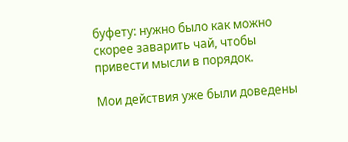буфету: нужно было как можно скорее заварить чай, чтобы привести мысли в порядок.

Мои действия уже были доведены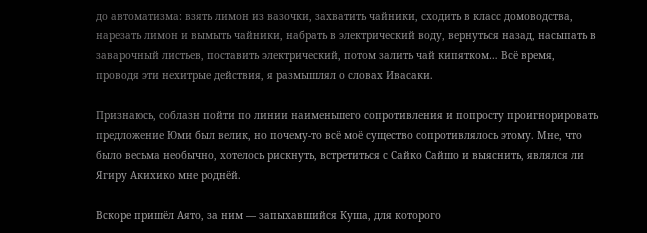до автоматизма: взять лимон из вазочки, захватить чайники, сходить в класс домоводства, нарезать лимон и вымыть чайники, набрать в электрический воду, вернуться назад, насыпать в заварочный листьев, поставить электрический, потом залить чай кипятком… Всё время, проводя эти нехитрые действия, я размышлял о словах Ивасаки.

Признаюсь, соблазн пойти по линии наименьшего сопротивления и попросту проигнорировать предложение Юми был велик, но почему-то всё моё существо сопротивлялось этому. Мне, что было весьма необычно, хотелось рискнуть, встретиться с Сайко Сайшо и выяснить, являлся ли Ягиру Акихико мне роднёй.

Вскоре пришёл Аято, за ним — запыхавшийся Куша, для которого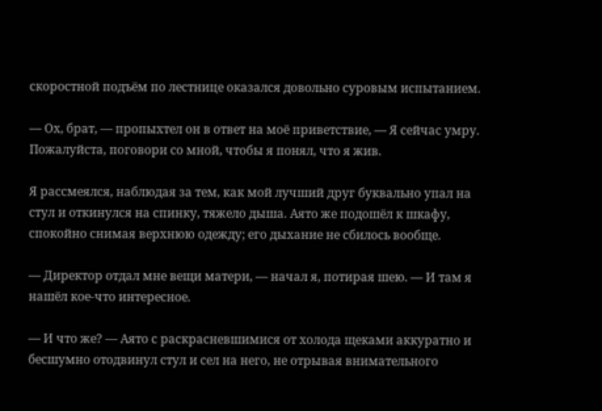скоростной подъём по лестнице оказался довольно суровым испытанием.

— Ох, брат, — пропыхтел он в ответ на моё приветствие, — Я сейчас умру. Пожалуйста, поговори со мной, чтобы я понял, что я жив.

Я рассмеялся, наблюдая за тем, как мой лучший друг буквально упал на стул и откинулся на спинку, тяжело дыша. Аято же подошёл к шкафу, спокойно снимая верхнюю одежду; его дыхание не сбилось вообще.

— Директор отдал мне вещи матери, — начал я, потирая шею. — И там я нашёл кое-что интересное.

— И что же? — Аято с раскрасневшимися от холода щеками аккуратно и бесшумно отодвинул стул и сел на него, не отрывая внимательного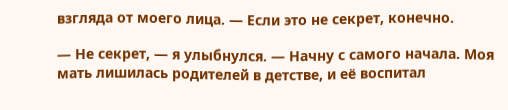взгляда от моего лица. — Если это не секрет, конечно.

— Не секрет, — я улыбнулся. — Начну с самого начала. Моя мать лишилась родителей в детстве, и её воспитал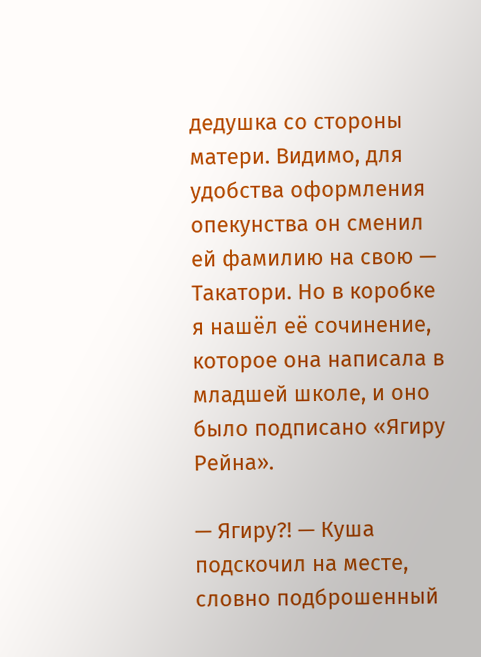дедушка со стороны матери. Видимо, для удобства оформления опекунства он сменил ей фамилию на свою — Такатори. Но в коробке я нашёл её сочинение, которое она написала в младшей школе, и оно было подписано «Ягиру Рейна».

— Ягиру?! — Куша подскочил на месте, словно подброшенный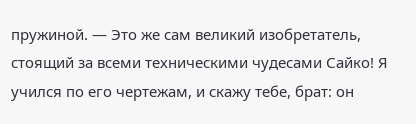пружиной. — Это же сам великий изобретатель, стоящий за всеми техническими чудесами Сайко! Я учился по его чертежам, и скажу тебе, брат: он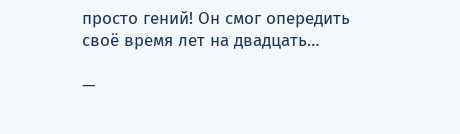просто гений! Он смог опередить своё время лет на двадцать…

—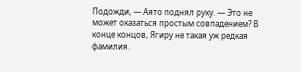Подожди, — Аято поднял руку. — Это не может оказаться простым совпадением? В конце концов, Ягиру не такая уж редкая фамилия.